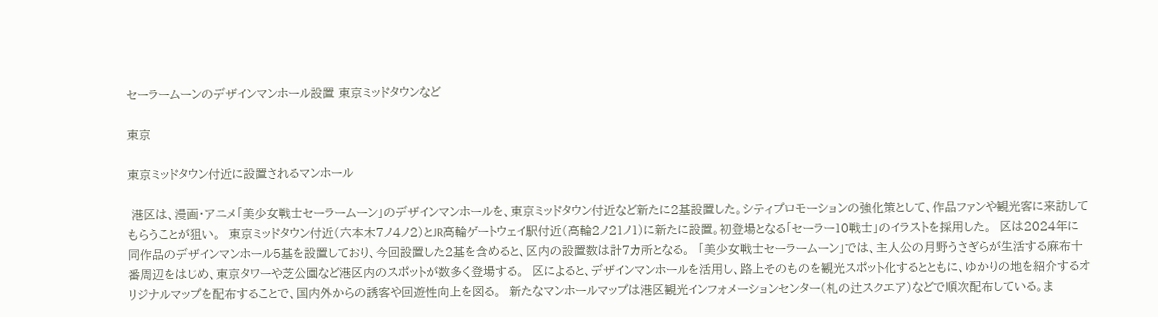セーラームーンのデザインマンホール設置 東京ミッドタウンなど

東京

東京ミッドタウン付近に設置されるマンホール

 港区は、漫画・アニメ「美少女戦士セーラームーン」のデザインマンホールを、東京ミッドタウン付近など新たに2基設置した。シティプロモーションの強化策として、作品ファンや観光客に来訪してもらうことが狙い。  東京ミッドタウン付近(六本木7ノ4ノ2)とJR高輪ゲートウェイ駅付近(高輪2ノ21ノ1)に新たに設置。初登場となる「セーラー10戦士」のイラストを採用した。  区は2024年に同作品のデザインマンホール5基を設置しており、今回設置した2基を含めると、区内の設置数は計7カ所となる。  「美少女戦士セーラームーン」では、主人公の月野うさぎらが生活する麻布十番周辺をはじめ、東京タワーや芝公園など港区内のスポットが数多く登場する。  区によると、デザインマンホールを活用し、路上そのものを観光スポット化するとともに、ゆかりの地を紹介するオリジナルマップを配布することで、国内外からの誘客や回遊性向上を図る。  新たなマンホールマップは港区観光インフォメーションセンター(札の辻スクエア)などで順次配布している。ま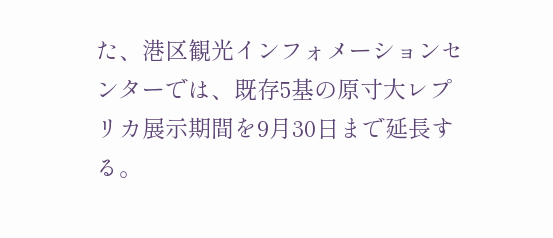た、港区観光インフォメーションセンターでは、既存5基の原寸大レプリカ展示期間を9月30日まで延長する。